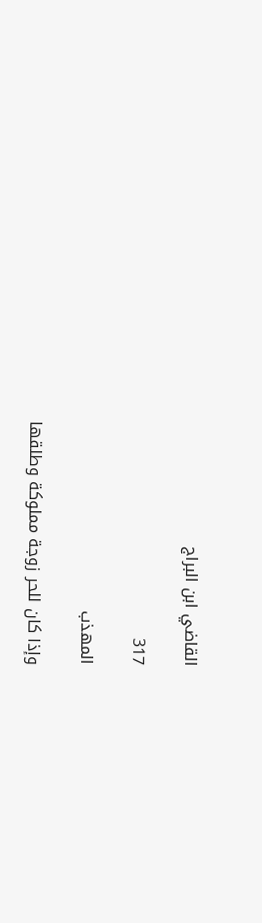القاضي ابن البراج

317

المهذب

وإذا كان للحر زوجة مملوكة وطلقها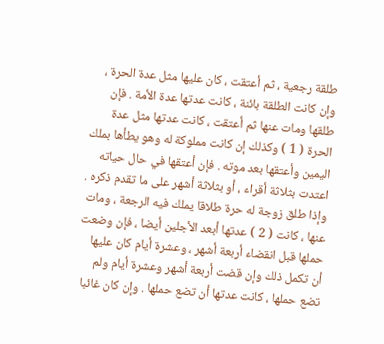طلقة رجعية ، ثم أعتقت ، كان عليها مثل عدة الحرة ، وإن كانت الطلقة بائنة ، كانت عدتها عدة الأمة . فإن طلقها ومات عنها ثم أعتقت ، كانت عدتها مثل عدة الحرة ( 1 ) وكذلك إن كانت مملوكة له وهو يطأها بملك اليمين وأعتقها بعد موته . فإن أعتقها في حال حياته اعتدت بثلاثة أقراء ، أو بثلاثة أشهر على ما تقدم ذكره . وإذا طلق زوجة له حرة طلاقا يملك فيه الرجعة ، ومات عنها ، كانت ( 2 ) عدتها أبعد الأجلين أيضا ، فإن وضعت حملها قبل انقضاء أربعة أشهر ، وعشرة أيام كان عليها أن تكمل ذلك وإن قضت أربعة أشهر وعشرة أيام ولم تضع حملها ، كانت عدتها أن تضع حملها . وإن كان غائبا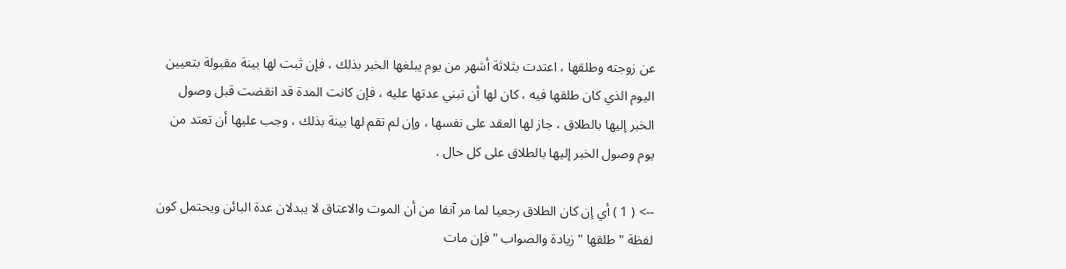عن زوجته وطلقها ، اعتدت بثلاثة أشهر من يوم يبلغها الخبر بذلك ، فإن ثبت لها بينة مقبولة بتعيين اليوم الذي كان طلقها فيه ، كان لها أن تبني عدتها عليه ، فإن كانت المدة قد انقضت قبل وصول الخبر إليها بالطلاق ، جاز لها العقد على نفسها ، وإن لم تقم لها بينة بذلك ، وجب عليها أن تعتد من يوم وصول الخبر إليها بالطلاق على كل حال .

--> ( 1 ) أي إن كان الطلاق رجعيا لما مر آنفا من أن الموت والاعتاق لا يبدلان عدة البائن ويحتمل كون لفظة " طلقها " زيادة والصواب " فإن مات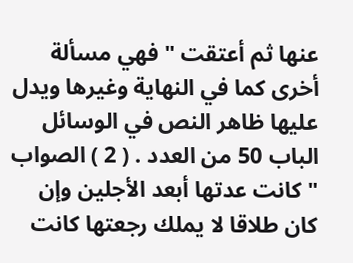عنها ثم أعتقت " فهي مسألة أخرى كما في النهاية وغيرها ويدل عليها ظاهر النص في الوسائل الباب 50 من العدد . ( 2 ) الصواب " كانت عدتها أبعد الأجلين وإن كان طلاقا لا يملك رجعتها كانت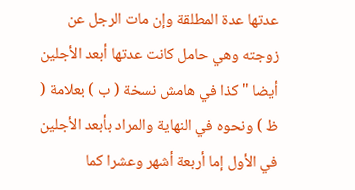عدتها عدة المطلقة وإن مات الرجل عن زوجته وهي حامل كانت عدتها أبعد الأجلين أيضا " كذا في هامش نسخة ( ب ) بعلامة ( ظ ) ونحوه في النهاية والمراد بأبعد الأجلين في الأول إما أربعة أشهر وعشرا كما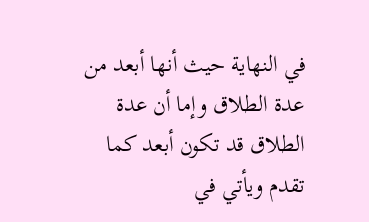في النهاية حيث أنها أبعد من عدة الطلاق وإما أن عدة الطلاق قد تكون أبعد كما تقدم ويأتي في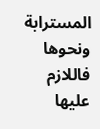المسترابة ونحوها فاللازم عليها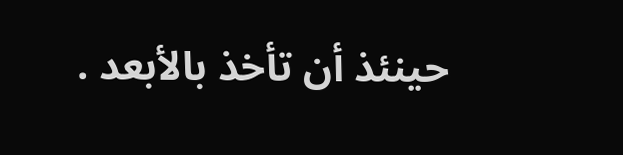حينئذ أن تأخذ بالأبعد .